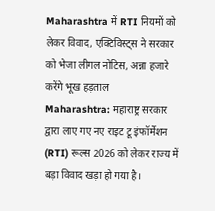Maharashtra में RTI नियमों को लेकर विवाद, एक्टिविस्ट्स ने सरकार को भेजा लीगल नोटिस, अन्ना हजारे करेंगे भूख हड़ताल
Maharashtra: महाराष्ट्र सरकार द्वारा लाए गए नए राइट टू इंफॉर्मेशन (RTI) रूल्स 2026 को लेकर राज्य में बड़ा विवाद खड़ा हो गया है।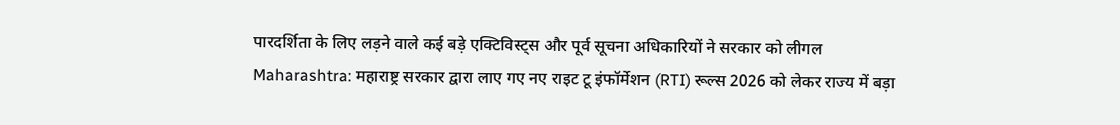पारदर्शिता के लिए लड़ने वाले कई बड़े एक्टिविस्ट्स और पूर्व सूचना अधिकारियों ने सरकार को लीगल
Maharashtra: महाराष्ट्र सरकार द्वारा लाए गए नए राइट टू इंफॉर्मेशन (RTI) रूल्स 2026 को लेकर राज्य में बड़ा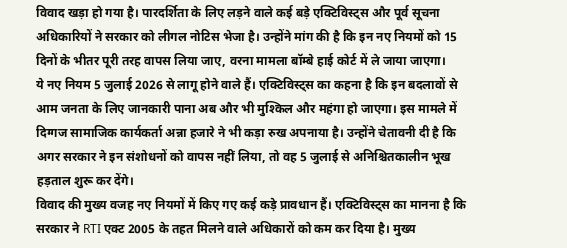विवाद खड़ा हो गया है। पारदर्शिता के लिए लड़ने वाले कई बड़े एक्टिविस्ट्स और पूर्व सूचना अधिकारियों ने सरकार को लीगल नोटिस भेजा है। उन्होंने मांग की है कि इन नए नियमों को 15 दिनों के भीतर पूरी तरह वापस लिया जाए, वरना मामला बॉम्बे हाई कोर्ट में ले जाया जाएगा।
ये नए नियम 5 जुलाई 2026 से लागू होने वाले हैं। एक्टिविस्ट्स का कहना है कि इन बदलावों से आम जनता के लिए जानकारी पाना अब और भी मुश्किल और महंगा हो जाएगा। इस मामले में दिग्गज सामाजिक कार्यकर्ता अन्ना हजारे ने भी कड़ा रुख अपनाया है। उन्होंने चेतावनी दी है कि अगर सरकार ने इन संशोधनों को वापस नहीं लिया, तो वह 5 जुलाई से अनिश्चितकालीन भूख हड़ताल शुरू कर देंगे।
विवाद की मुख्य वजह नए नियमों में किए गए कई कड़े प्रावधान हैं। एक्टिविस्ट्स का मानना है कि सरकार ने RTI एक्ट 2005 के तहत मिलने वाले अधिकारों को कम कर दिया है। मुख्य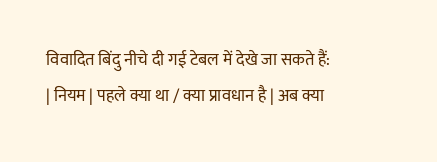विवादित बिंदु नीचे दी गई टेबल में देखे जा सकते हैं:
| नियम | पहले क्या था / क्या प्रावधान है | अब क्या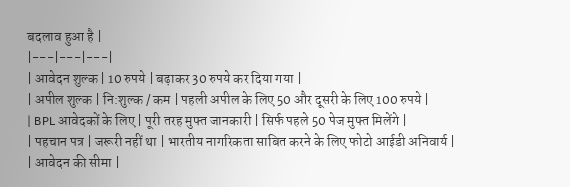बदलाव हुआ है |
|---|---|---|
| आवेदन शुल्क | 10 रुपये | बढ़ाकर 30 रुपये कर दिया गया |
| अपील शुल्क | नि:शुल्क / कम | पहली अपील के लिए 50 और दूसरी के लिए 100 रुपये |
| BPL आवेदकों के लिए | पूरी तरह मुफ्त जानकारी | सिर्फ पहले 50 पेज मुफ्त मिलेंगे |
| पहचान पत्र | जरूरी नहीं था | भारतीय नागरिकता साबित करने के लिए फोटो आईडी अनिवार्य |
| आवेदन की सीमा |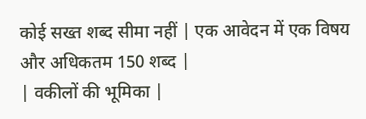कोई सख्त शब्द सीमा नहीं | एक आवेदन में एक विषय और अधिकतम 150 शब्द |
| वकीलों की भूमिका |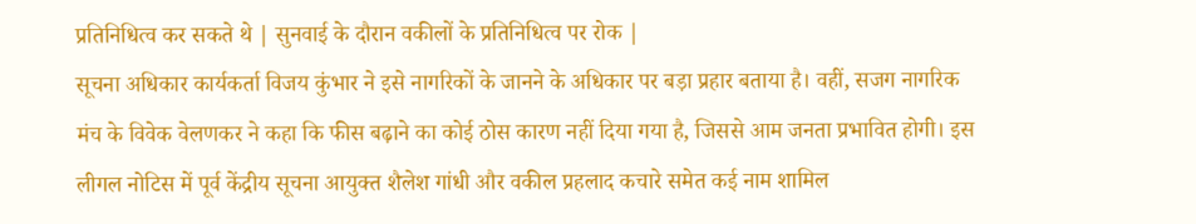प्रतिनिधित्व कर सकते थे | सुनवाई के दौरान वकीलों के प्रतिनिधित्व पर रोक |
सूचना अधिकार कार्यकर्ता विजय कुंभार ने इसे नागरिकों के जानने के अधिकार पर बड़ा प्रहार बताया है। वहीं, सजग नागरिक मंच के विवेक वेलणकर ने कहा कि फीस बढ़ाने का कोई ठोस कारण नहीं दिया गया है, जिससे आम जनता प्रभावित होगी। इस लीगल नोटिस में पूर्व केंद्रीय सूचना आयुक्त शैलेश गांधी और वकील प्रहलाद कचारे समेत कई नाम शामिल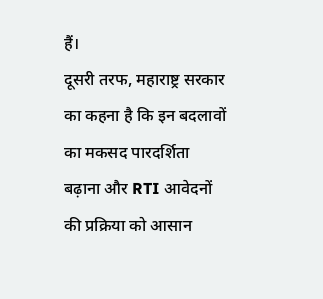हैं।
दूसरी तरफ, महाराष्ट्र सरकार का कहना है कि इन बदलावों का मकसद पारदर्शिता बढ़ाना और RTI आवेदनों की प्रक्रिया को आसान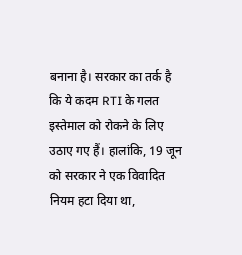बनाना है। सरकार का तर्क है कि ये कदम RTI के गलत इस्तेमाल को रोकने के लिए उठाए गए हैं। हालांकि, 19 जून को सरकार ने एक विवादित नियम हटा दिया था,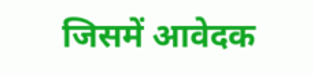जिसमें आवेदक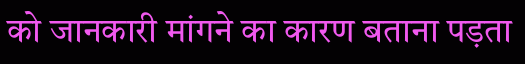को जानकारी मांगने का कारण बताना पड़ता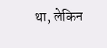था, लेकिन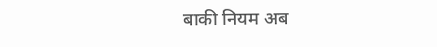बाकी नियम अब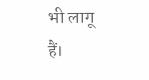भी लागू हैं।